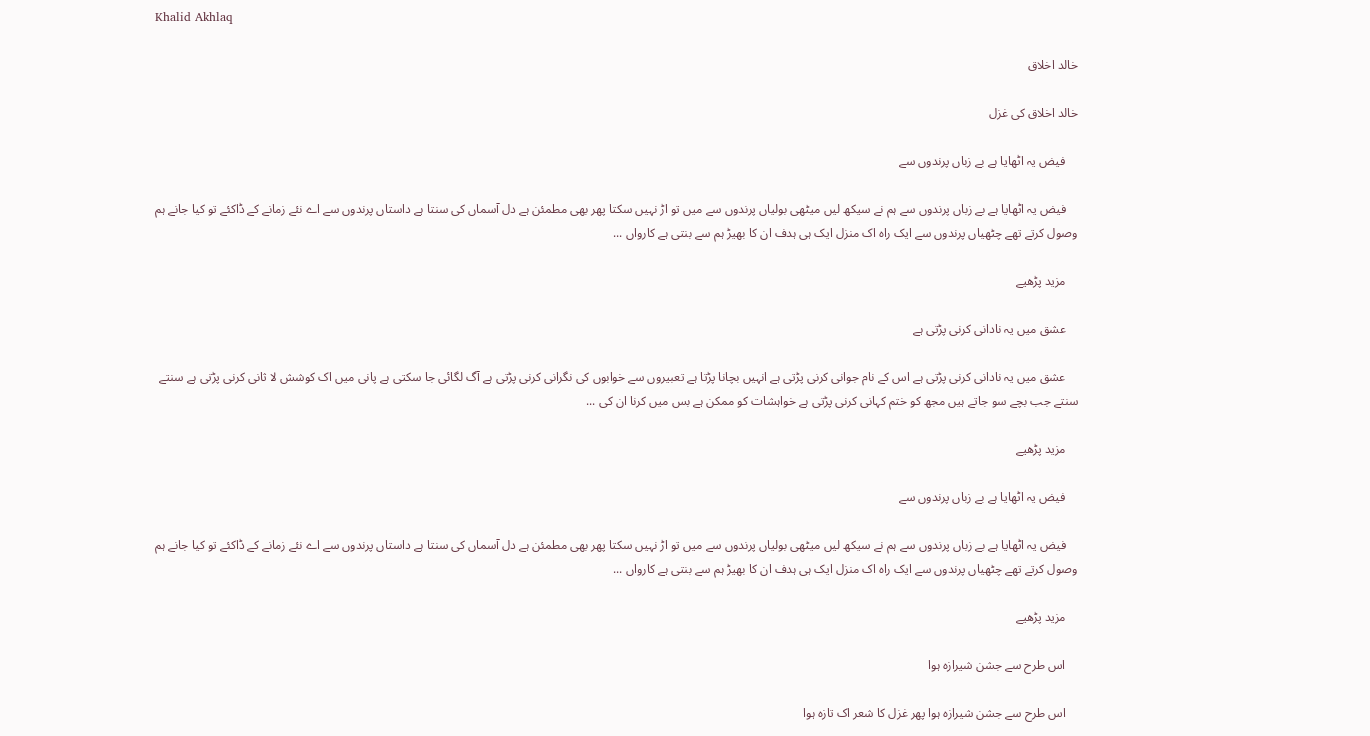Khalid Akhlaq

خالد اخلاق

خالد اخلاق کی غزل

    فیض یہ اٹھایا ہے بے زباں پرندوں سے

    فیض یہ اٹھایا ہے بے زباں پرندوں سے ہم نے سیکھ لیں میٹھی بولیاں پرندوں سے میں تو اڑ نہیں سکتا پھر بھی مطمئن ہے دل آسماں کی سنتا ہے داستاں پرندوں سے اے نئے زمانے کے ڈاکئے تو کیا جانے ہم وصول کرتے تھے چٹھیاں پرندوں سے ایک راہ اک منزل ایک ہی ہدف ان کا بھیڑ ہم سے بنتی ہے کارواں ...

    مزید پڑھیے

    عشق میں یہ نادانی کرنی پڑتی ہے

    عشق میں یہ نادانی کرنی پڑتی ہے اس کے نام جوانی کرنی پڑتی ہے انہیں بچانا پڑتا ہے تعبیروں سے خوابوں کی نگرانی کرنی پڑتی ہے آگ لگائی جا سکتی ہے پانی میں اک کوشش لا ثانی کرنی پڑتی ہے سنتے سنتے جب بچے سو جاتے ہیں مجھ کو ختم کہانی کرنی پڑتی ہے خواہشات کو ممکن ہے بس میں کرنا ان کی ...

    مزید پڑھیے

    فیض یہ اٹھایا ہے بے زباں پرندوں سے

    فیض یہ اٹھایا ہے بے زباں پرندوں سے ہم نے سیکھ لیں میٹھی بولیاں پرندوں سے میں تو اڑ نہیں سکتا پھر بھی مطمئن ہے دل آسماں کی سنتا ہے داستاں پرندوں سے اے نئے زمانے کے ڈاکئے تو کیا جانے ہم وصول کرتے تھے چٹھیاں پرندوں سے ایک راہ اک منزل ایک ہی ہدف ان کا بھیڑ ہم سے بنتی ہے کارواں ...

    مزید پڑھیے

    اس طرح سے جشن شیرازہ ہوا

    اس طرح سے جشن شیرازہ ہوا پھر غزل کا شعر اک تازہ ہوا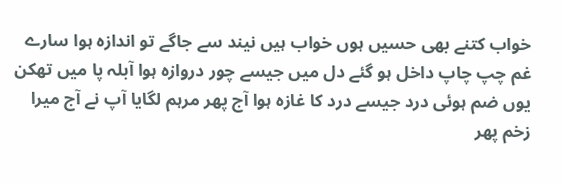خواب کتنے بھی حسیں ہوں خواب ہیں نیند سے جاگے تو اندازہ ہوا سارے غم چپ چاپ داخل ہو گئے دل میں جیسے چور دروازہ ہوا آبلہ پا میں تھکن یوں ضم ہوئی درد جیسے درد کا غازہ ہوا آج پھر مرہم لگایا آپ نے آج میرا زخم پھر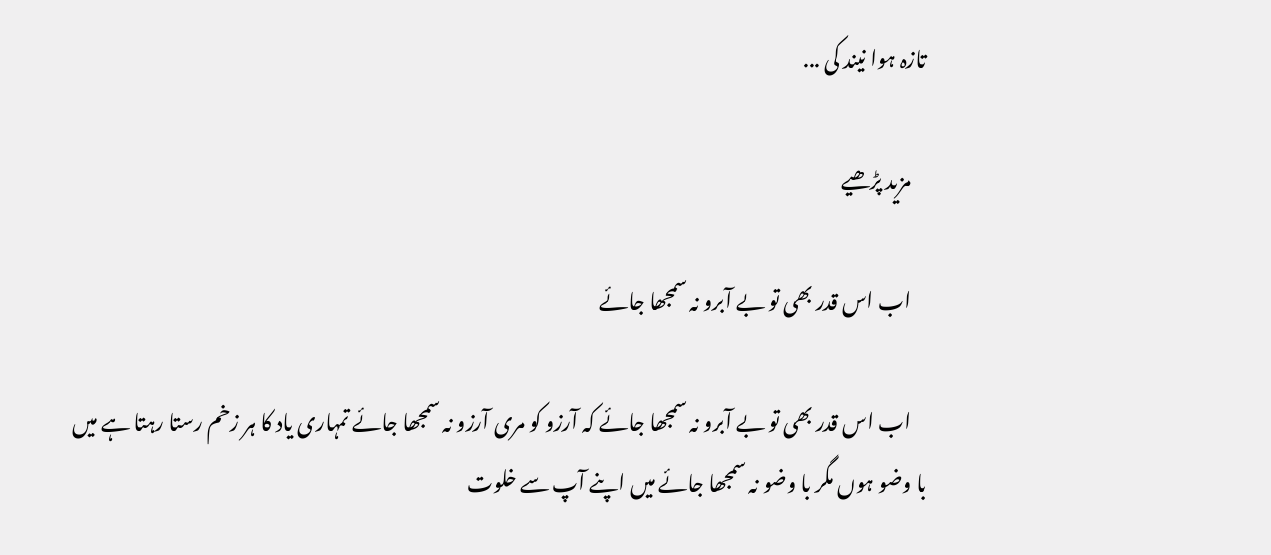تازہ ہوا نیند کی ...

    مزید پڑھیے

    اب اس قدر بھی تو بے آبرو نہ سمجھا جائے

    اب اس قدر بھی تو بے آبرو نہ سمجھا جائے کہ آرزو کو مری آرزو نہ سمجھا جائے تمہاری یاد کا ہر زخم رستا رہتا ہے میں با وضو ہوں مگر با وضو نہ سمجھا جائے میں اپنے آپ سے خلوت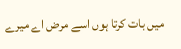میں بات کرتا ہوں اسے مرض اے میرے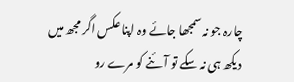چارہ جو نہ سمجھا جائے وہ اپنا عکس اگر مجھ میں دیکھ ہی نہ سکے تو آئنے کو مرے رو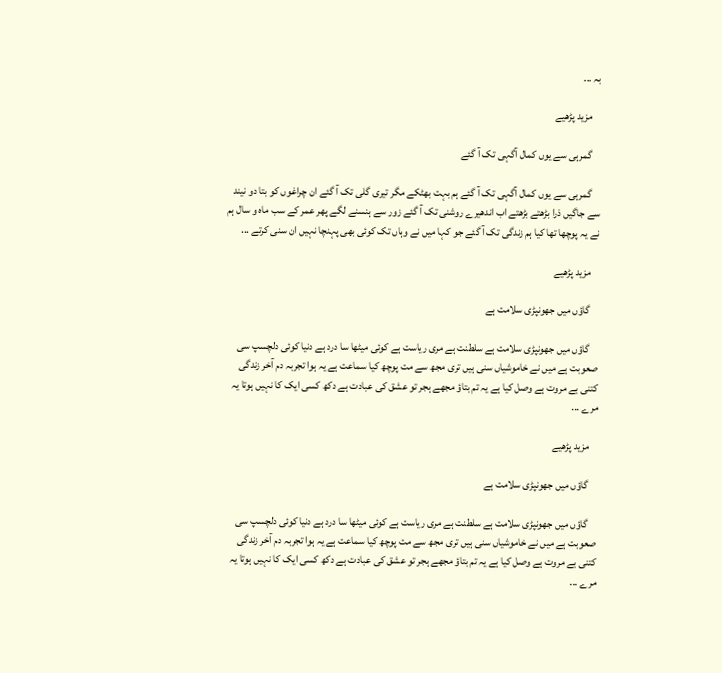بہ ...

    مزید پڑھیے

    گمرہی سے یوں کمال آگہی تک آ گئے

    گمرہی سے یوں کمال آگہی تک آ گئے ہم بہت بھٹکے مگر تیری گلی تک آ گئے ان چراغوں کو بتا دو نیند سے جاگیں ذرا بڑھتے بڑھتے اب اندھیرے روشنی تک آ گئے زور سے ہنسنے لگے پھر عمر کے سب ماہ و سال ہم نے یہ پوچھا تھا کیا ہم زندگی تک آ گئے جو کہا میں نے وہاں تک کوئی بھی پہنچا نہیں ان سنی کرتے ...

    مزید پڑھیے

    گاؤں میں جھونپڑی سلامت ہے

    گاؤں میں جھونپڑی سلامت ہے سلطنت ہے مری ریاست ہے کوئی میٹھا سا درد ہے دنیا کوئی دلچسپ سی صعوبت ہے میں نے خاموشیاں سنی ہیں تری مجھ سے مت پوچھ کیا سماعت ہے یہ ہوا تجربہ دم آخر زندگی کتنی بے مروت ہے وصل کیا ہے یہ تم بتاؤ مجھے ہجر تو عشق کی عبادت ہے دکھ کسی ایک کا نہیں ہوتا یہ مرے ...

    مزید پڑھیے

    گاؤں میں جھونپڑی سلامت ہے

    گاؤں میں جھونپڑی سلامت ہے سلطنت ہے مری ریاست ہے کوئی میٹھا سا درد ہے دنیا کوئی دلچسپ سی صعوبت ہے میں نے خاموشیاں سنی ہیں تری مجھ سے مت پوچھ کیا سماعت ہے یہ ہوا تجربہ دم آخر زندگی کتنی بے مروت ہے وصل کیا ہے یہ تم بتاؤ مجھے ہجر تو عشق کی عبادت ہے دکھ کسی ایک کا نہیں ہوتا یہ مرے ...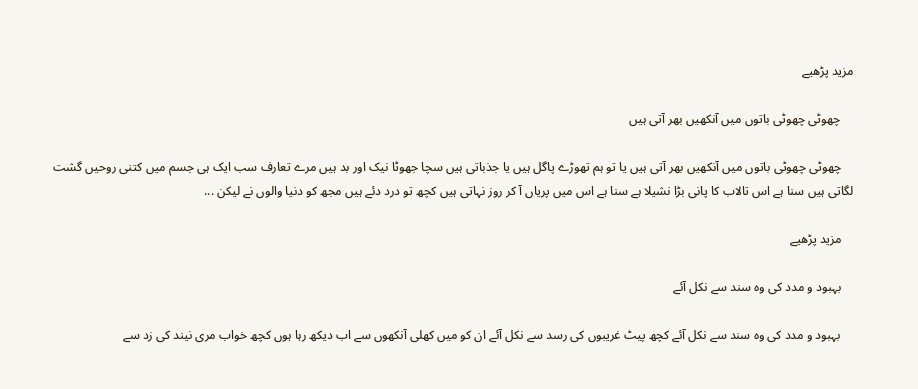مزید پڑھیے

    چھوٹی چھوٹی باتوں میں آنکھیں بھر آتی ہیں

    چھوٹی چھوٹی باتوں میں آنکھیں بھر آتی ہیں یا تو ہم تھوڑے پاگل ہیں یا جذباتی ہیں سچا جھوٹا نیک اور بد ہیں مرے تعارف سب ایک ہی جسم میں کتنی روحیں گشت لگاتی ہیں سنا ہے اس تالاب کا پانی بڑا نشیلا ہے سنا ہے اس میں پریاں آ کر روز نہاتی ہیں کچھ تو درد دئے ہیں مجھ کو دنیا والوں نے لیکن ...

    مزید پڑھیے

    بہبود و مدد کی وہ سند سے نکل آئے

    بہبود و مدد کی وہ سند سے نکل آئے کچھ پیٹ غریبوں کی رسد سے نکل آئے ان کو میں کھلی آنکھوں سے اب دیکھ رہا ہوں کچھ خواب مری نیند کی زد سے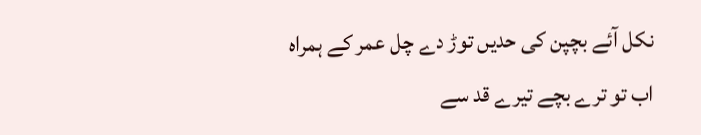نکل آئے بچپن کی حدیں توڑ دے چل عمر کے ہمراہ اب تو ترے بچے تیرے قد سے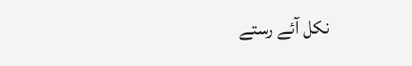نکل آئے رستے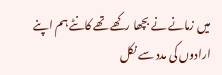میں زمانے نے بچھا رکھے تھے کانٹے ہم اپنے ارادوں کی مدد سے نکل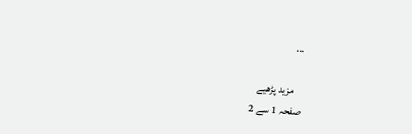...

    مزید پڑھیے
صفحہ 1 سے 2